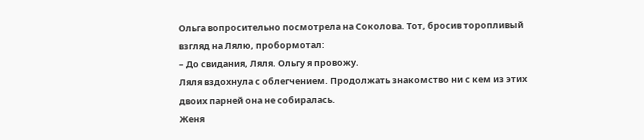Ольга вопросительно посмотрела на Соколова. Тот, бросив торопливый взгляд на Лялю, пробормотал:
– До свидания, Ляля. Ольгу я провожу.
Ляля вздохнула с облегчением. Продолжать знакомство ни с кем из этих двоих парней она не собиралась.
Женя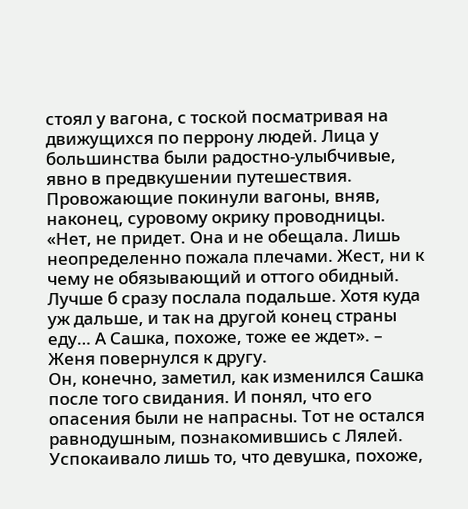стоял у вагона, с тоской посматривая на движущихся по перрону людей. Лица у большинства были радостно-улыбчивые, явно в предвкушении путешествия. Провожающие покинули вагоны, вняв, наконец, суровому окрику проводницы. «Нет, не придет. Она и не обещала. Лишь неопределенно пожала плечами. Жест, ни к чему не обязывающий и оттого обидный. Лучше б сразу послала подальше. Хотя куда уж дальше, и так на другой конец страны еду… А Сашка, похоже, тоже ее ждет». – Женя повернулся к другу.
Он, конечно, заметил, как изменился Сашка после того свидания. И понял, что его опасения были не напрасны. Тот не остался равнодушным, познакомившись с Лялей. Успокаивало лишь то, что девушка, похоже,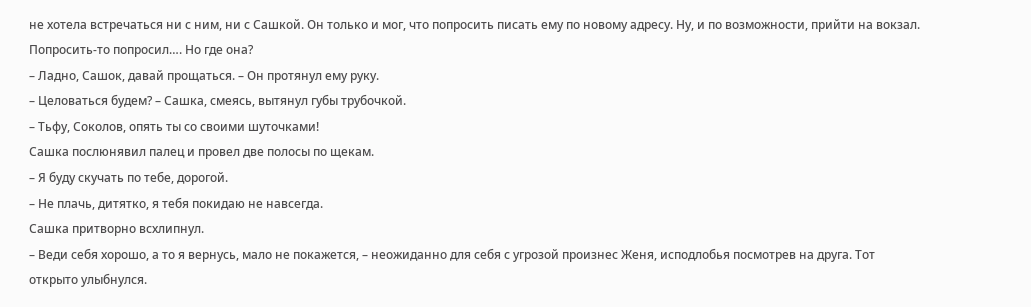не хотела встречаться ни с ним, ни с Сашкой. Он только и мог, что попросить писать ему по новому адресу. Ну, и по возможности, прийти на вокзал. Попросить-то попросил…. Но где она?
– Ладно, Сашок, давай прощаться. – Он протянул ему руку.
– Целоваться будем? – Сашка, смеясь, вытянул губы трубочкой.
– Тьфу, Соколов, опять ты со своими шуточками!
Сашка послюнявил палец и провел две полосы по щекам.
– Я буду скучать по тебе, дорогой.
– Не плачь, дитятко, я тебя покидаю не навсегда.
Сашка притворно всхлипнул.
– Веди себя хорошо, а то я вернусь, мало не покажется, – неожиданно для себя с угрозой произнес Женя, исподлобья посмотрев на друга. Тот открыто улыбнулся.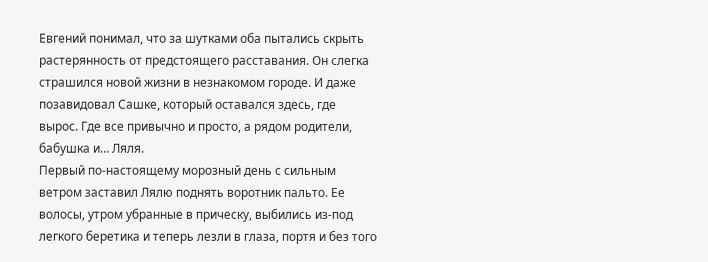Евгений понимал, что за шутками оба пытались скрыть растерянность от предстоящего расставания. Он слегка страшился новой жизни в незнакомом городе. И даже позавидовал Сашке, который оставался здесь, где вырос. Где все привычно и просто, а рядом родители, бабушка и… Ляля.
Первый по-настоящему морозный день с сильным ветром заставил Лялю поднять воротник пальто. Ее волосы, утром убранные в прическу, выбились из-под легкого беретика и теперь лезли в глаза, портя и без того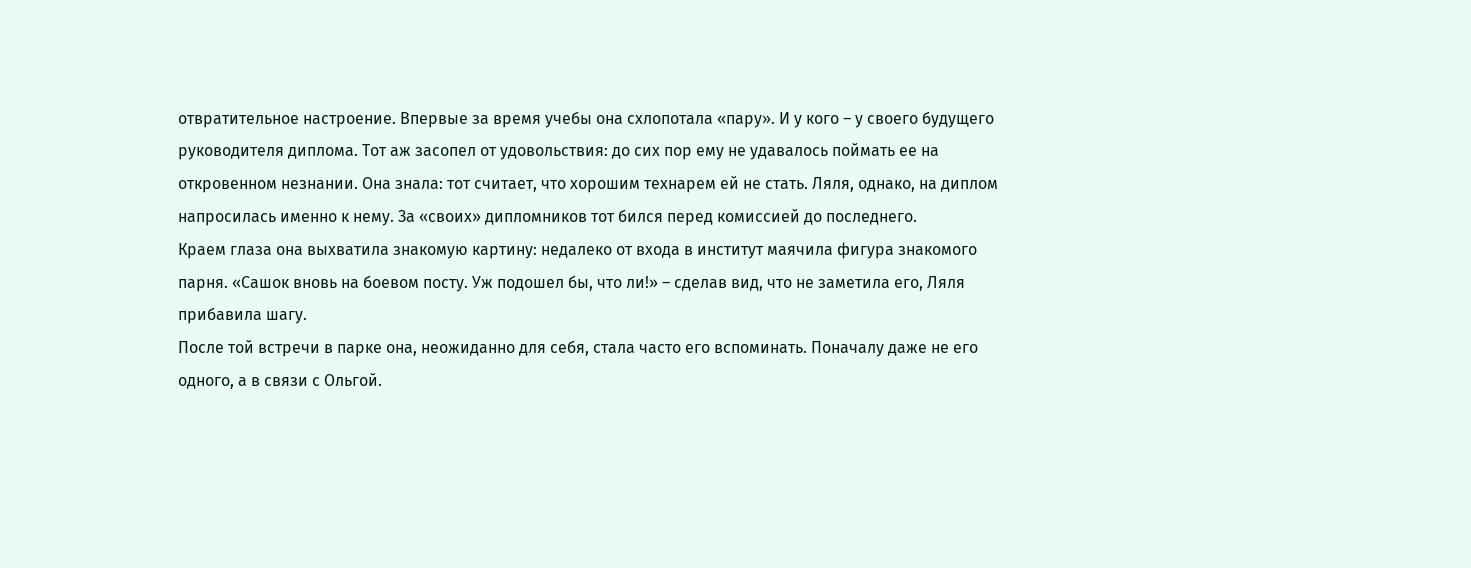отвратительное настроение. Впервые за время учебы она схлопотала «пару». И у кого – у своего будущего руководителя диплома. Тот аж засопел от удовольствия: до сих пор ему не удавалось поймать ее на откровенном незнании. Она знала: тот считает, что хорошим технарем ей не стать. Ляля, однако, на диплом напросилась именно к нему. За «своих» дипломников тот бился перед комиссией до последнего.
Краем глаза она выхватила знакомую картину: недалеко от входа в институт маячила фигура знакомого парня. «Сашок вновь на боевом посту. Уж подошел бы, что ли!» – сделав вид, что не заметила его, Ляля прибавила шагу.
После той встречи в парке она, неожиданно для себя, стала часто его вспоминать. Поначалу даже не его одного, а в связи с Ольгой.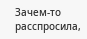Зачем-то расспросила,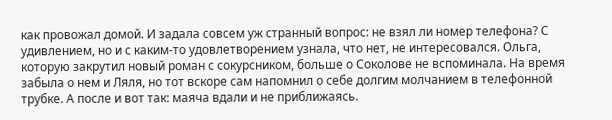как провожал домой. И задала совсем уж странный вопрос: не взял ли номер телефона? С удивлением, но и с каким-то удовлетворением узнала, что нет, не интересовался. Ольга, которую закрутил новый роман с сокурсником, больше о Соколове не вспоминала. На время забыла о нем и Ляля, но тот вскоре сам напомнил о себе долгим молчанием в телефонной трубке. А после и вот так: маяча вдали и не приближаясь.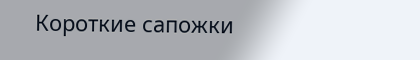Короткие сапожки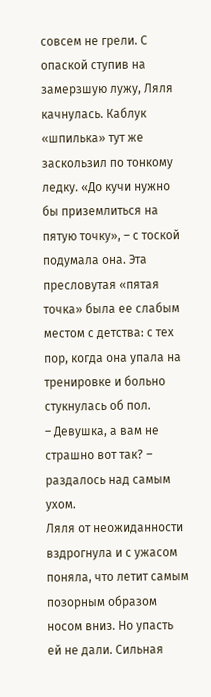совсем не грели. С опаской ступив на замерзшую лужу, Ляля качнулась. Каблук «шпилька» тут же заскользил по тонкому ледку. «До кучи нужно бы приземлиться на пятую точку», – с тоской подумала она. Эта пресловутая «пятая точка» была ее слабым местом с детства: с тех пор, когда она упала на тренировке и больно стукнулась об пол.
– Девушка, а вам не страшно вот так? – раздалось над самым ухом.
Ляля от неожиданности вздрогнула и с ужасом поняла, что летит самым позорным образом носом вниз. Но упасть ей не дали. Сильная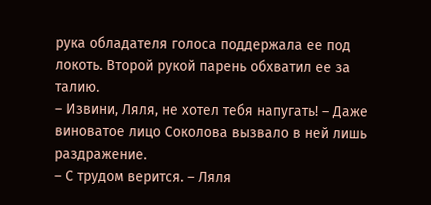рука обладателя голоса поддержала ее под локоть. Второй рукой парень обхватил ее за талию.
– Извини, Ляля, не хотел тебя напугать! – Даже виноватое лицо Соколова вызвало в ней лишь раздражение.
– С трудом верится. – Ляля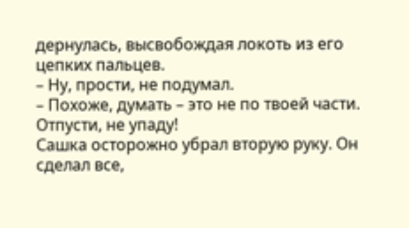дернулась, высвобождая локоть из его цепких пальцев.
– Ну, прости, не подумал.
– Похоже, думать – это не по твоей части. Отпусти, не упаду!
Сашка осторожно убрал вторую руку. Он сделал все,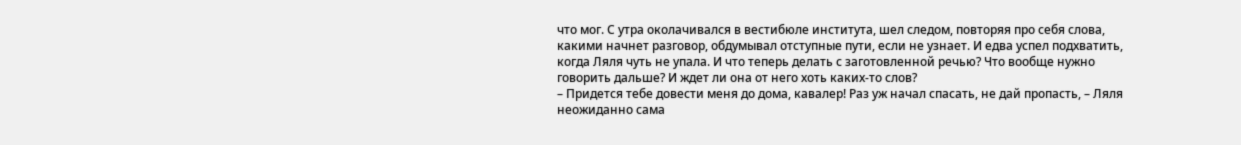что мог. С утра околачивался в вестибюле института, шел следом, повторяя про себя слова, какими начнет разговор, обдумывал отступные пути, если не узнает. И едва успел подхватить, когда Ляля чуть не упала. И что теперь делать с заготовленной речью? Что вообще нужно говорить дальше? И ждет ли она от него хоть каких-то слов?
– Придется тебе довести меня до дома, кавалер! Раз уж начал спасать, не дай пропасть, – Ляля неожиданно сама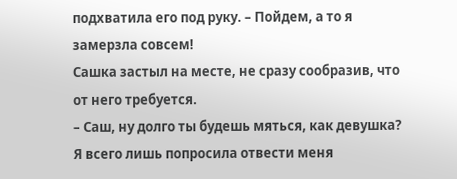подхватила его под руку. – Пойдем, а то я замерзла совсем!
Сашка застыл на месте, не сразу сообразив, что от него требуется.
– Саш, ну долго ты будешь мяться, как девушка? Я всего лишь попросила отвести меня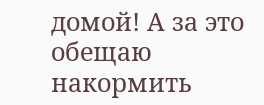домой! А за это обещаю накормить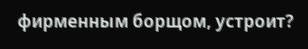фирменным борщом, устроит?